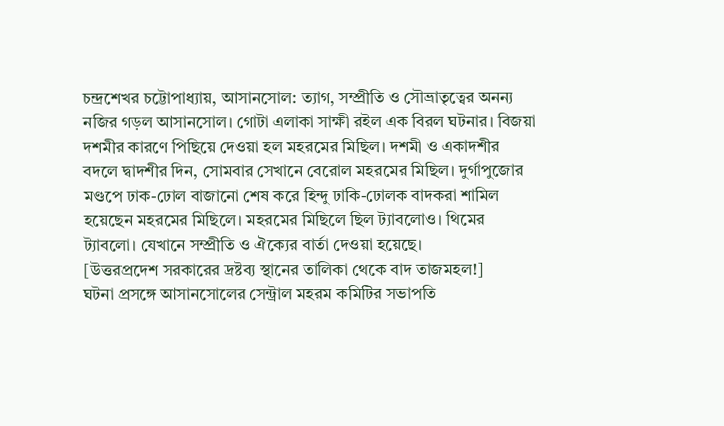চন্দ্রশেখর চট্টোপাধ্যায়, আসানসোল: ত্যাগ, সম্প্রীতি ও সৌভ্রাতৃত্বের অনন্য নজির গড়ল আসানসোল। গোটা এলাকা সাক্ষী রইল এক বিরল ঘটনার। বিজয়া দশমীর কারণে পিছিয়ে দেওয়া হল মহরমের মিছিল। দশমী ও একাদশীর বদলে দ্বাদশীর দিন, সোমবার সেখানে বেরোল মহরমের মিছিল। দুর্গাপুজোর মণ্ডপে ঢাক-ঢোল বাজানো শেষ করে হিন্দু ঢাকি-ঢোলক বাদকরা শামিল হয়েছেন মহরমের মিছিলে। মহরমের মিছিলে ছিল ট্যাবলোও। থিমের ট্যাবলো। যেখানে সম্প্রীতি ও ঐক্যের বার্তা দেওয়া হয়েছে।
[উত্তরপ্রদেশ সরকারের দ্রষ্টব্য স্থানের তালিকা থেকে বাদ তাজমহল!]
ঘটনা প্রসঙ্গে আসানসোলের সেন্ট্রাল মহরম কমিটির সভাপতি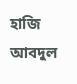হাজি আবদুল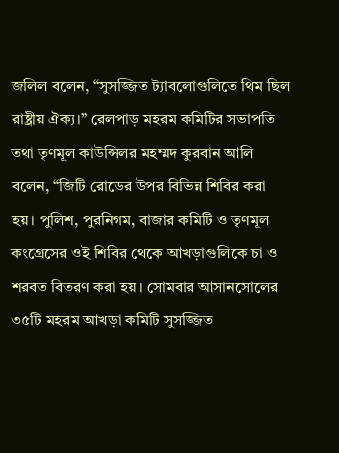জলিল বলেন, “সুসজ্জিত ট্যাবলোগুলিতে থিম ছিল রাষ্ট্রীয় ঐক্য।” রেলপাড় মহরম কমিটির সভাপতি তথা তৃণমূল কাউন্সিলর মহম্মদ কুরবান আলি বলেন, “জিটি রোডের উপর বিভিন্ন শিবির করা হয়। পুলিশ, পুরনিগম, বাজার কমিটি ও তৃণমূল কংগ্রেসের ওই শিবির থেকে আখড়াগুলিকে চা ও শরবত বিতরণ করা হয়। সোমবার আসানসোলের ৩৫টি মহরম আখড়া কমিটি সুসজ্জিত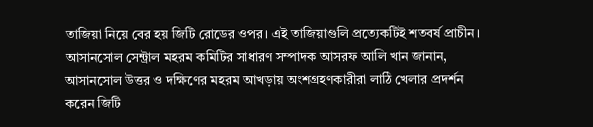তাজিয়া নিয়ে বের হয় জিটি রোডের ওপর। এই তাজিয়াগুলি প্রত্যেকটিই শতবর্ষ প্রাচীন। আসানসোল সেন্ট্রাল মহরম কমিটির সাধারণ সম্পাদক আসরফ আলি খান জানান, আসানসোল উত্তর ও দক্ষিণের মহরম আখড়ায় অংশগ্রহণকারীরা লাঠি খেলার প্রদর্শন করেন জিটি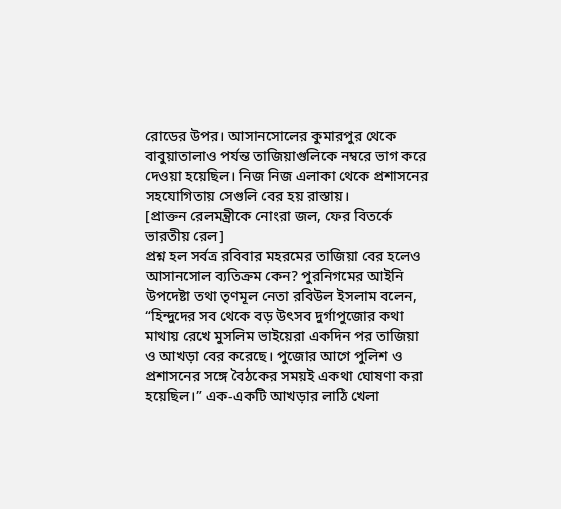রোডের উপর। আসানসোলের কুমারপুর থেকে বাবুয়াতালাও পর্যন্ত তাজিয়াগুলিকে নম্বরে ভাগ করে দেওয়া হয়েছিল। নিজ নিজ এলাকা থেকে প্রশাসনের সহযোগিতায় সেগুলি বের হয় রাস্তায়।
[প্রাক্তন রেলমন্ত্রীকে নোংরা জল, ফের বিতর্কে ভারতীয় রেল]
প্রশ্ন হল সর্বত্র রবিবার মহরমের তাজিয়া বের হলেও আসানসোল ব্যতিক্রম কেন? পুরনিগমের আইনি উপদেষ্টা তথা তৃণমূল নেতা রবিউল ইসলাম বলেন, “হিন্দুদের সব থেকে বড় উৎসব দুর্গাপুজোর কথা মাথায় রেখে মুসলিম ভাইয়েরা একদিন পর তাজিয়া ও আখড়া বের করেছে। পুজোর আগে পুলিশ ও প্রশাসনের সঙ্গে বৈঠকের সময়ই একথা ঘোষণা করা হয়েছিল।” এক-একটি আখড়ার লাঠি খেলা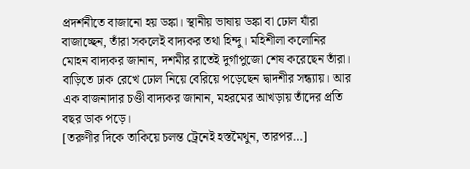প্রদর্শনীতে বাজানো হয় ডঙ্কা। স্থানীয় ভাষায় ডঙ্কা বা ঢোল যাঁরা বাজাচ্ছেন, তাঁরা সকলেই বাদ্যকর তথা হিন্দু। মহিশীলা কলোনির মোহন বাদ্যকর জানান, দশমীর রাতেই দুর্গাপুজো শেষ করেছেন তাঁরা। বাড়িতে ঢাক রেখে ঢোল নিয়ে বেরিয়ে পড়েছেন দ্বাদশীর সন্ধ্যায়। আর এক বাজনাদার চণ্ডী বাদ্যকর জানান, মহরমের আখড়ায় তাঁদের প্রতি বছর ডাক পড়ে।
[তরুণীর দিকে তাকিয়ে চলন্ত ট্রেনেই হস্তমৈথুন, তারপর…]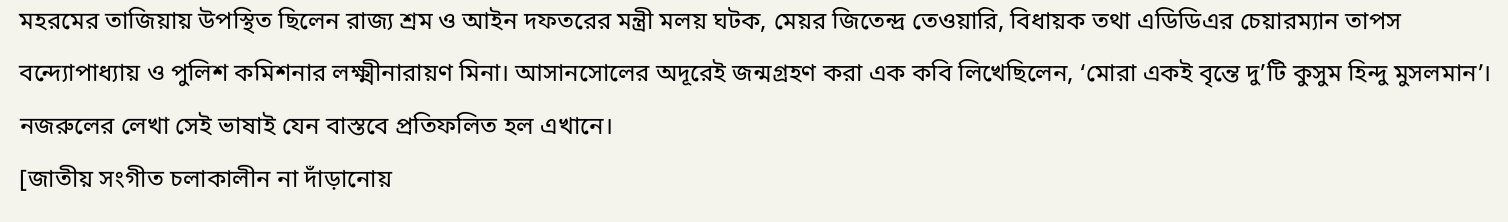মহরমের তাজিয়ায় উপস্থিত ছিলেন রাজ্য শ্রম ও আইন দফতরের মন্ত্রী মলয় ঘটক, মেয়র জিতেন্দ্র তেওয়ারি, বিধায়ক তথা এডিডিএর চেয়ারম্যান তাপস বন্দ্যোপাধ্যায় ও পুলিশ কমিশনার লক্ষ্মীনারায়ণ মিনা। আসানসোলের অদূরেই জন্মগ্রহণ করা এক কবি লিখেছিলেন, ‘মোরা একই বৃন্তে দু’টি কুসুম হিন্দু মুসলমান’। নজরুলের লেখা সেই ভাষাই যেন বাস্তবে প্রতিফলিত হল এখানে।
[জাতীয় সংগীত চলাকালীন না দাঁড়ানোয়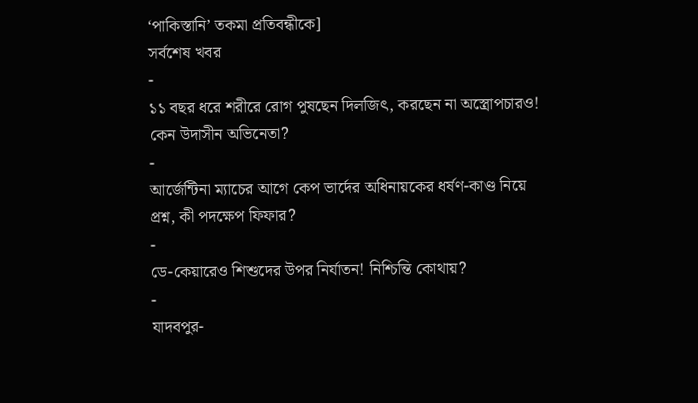‘পাকিস্তানি’ তকমা প্রতিবন্ধীকে]
সর্বশেষ খবর
-
১১ বছর ধরে শরীরে রোগ পুষছেন দিলজিৎ, করছেন না অস্ত্রোপচারও! কেন উদাসীন অভিনেতা?
-
আর্জেন্টিনা ম্যাচের আগে কেপ ভার্দের অধিনায়কের ধর্ষণ-কাণ্ড নিয়ে প্রশ্ন, কী পদক্ষেপ ফিফার?
-
ডে-কেয়ারেও শিশুদের উপর নির্যাতন! নিশ্চিন্তি কোথায়?
-
যাদবপুর-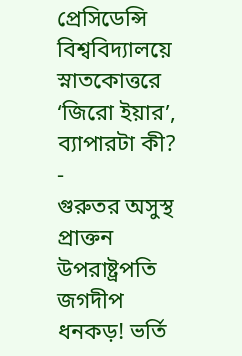প্রেসিডেন্সি বিশ্ববিদ্যালয়ে স্নাতকোত্তরে ‘জিরো ইয়ার’, ব্যাপারটা কী?
-
গুরুতর অসুস্থ প্রাক্তন উপরাষ্ট্রপতি জগদীপ ধনকড়! ভর্তি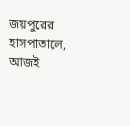জয়পুরের হাসপাতালে, আজই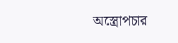অস্ত্রোপচার